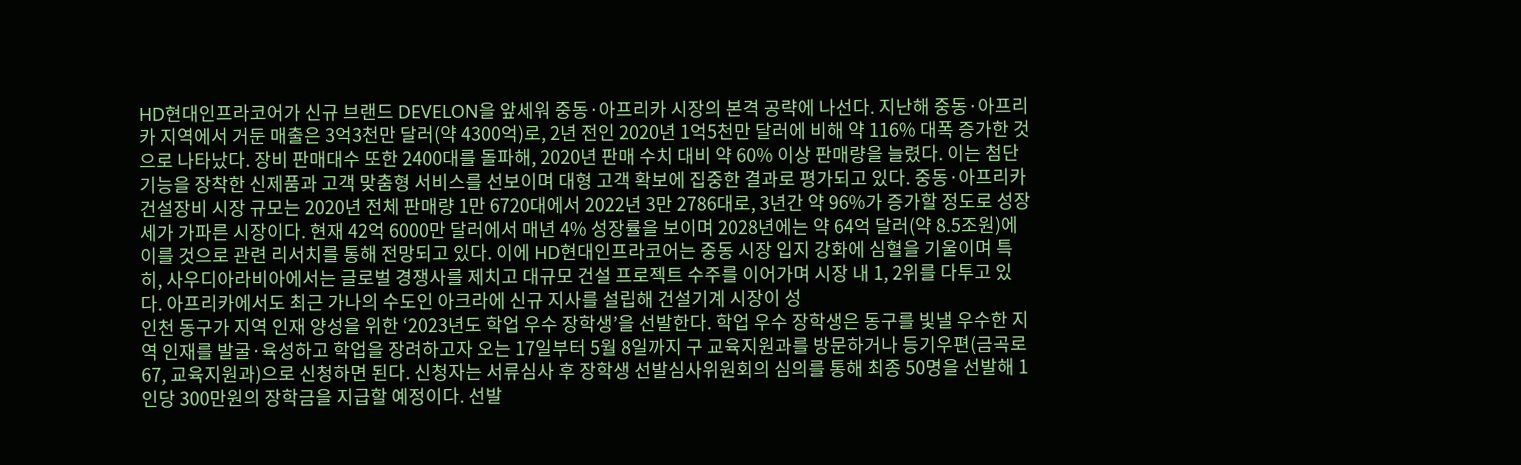HD현대인프라코어가 신규 브랜드 DEVELON을 앞세워 중동·아프리카 시장의 본격 공략에 나선다. 지난해 중동·아프리카 지역에서 거둔 매출은 3억3천만 달러(약 4300억)로, 2년 전인 2020년 1억5천만 달러에 비해 약 116% 대폭 증가한 것으로 나타났다. 장비 판매대수 또한 2400대를 돌파해, 2020년 판매 수치 대비 약 60% 이상 판매량을 늘렸다. 이는 첨단 기능을 장착한 신제품과 고객 맞춤형 서비스를 선보이며 대형 고객 확보에 집중한 결과로 평가되고 있다. 중동·아프리카 건설장비 시장 규모는 2020년 전체 판매량 1만 6720대에서 2022년 3만 2786대로, 3년간 약 96%가 증가할 정도로 성장세가 가파른 시장이다. 현재 42억 6000만 달러에서 매년 4% 성장률을 보이며 2028년에는 약 64억 달러(약 8.5조원)에 이를 것으로 관련 리서치를 통해 전망되고 있다. 이에 HD현대인프라코어는 중동 시장 입지 강화에 심혈을 기울이며 특히, 사우디아라비아에서는 글로벌 경쟁사를 제치고 대규모 건설 프로젝트 수주를 이어가며 시장 내 1, 2위를 다투고 있다. 아프리카에서도 최근 가나의 수도인 아크라에 신규 지사를 설립해 건설기계 시장이 성
인천 동구가 지역 인재 양성을 위한 ‘2023년도 학업 우수 장학생’을 선발한다. 학업 우수 장학생은 동구를 빛낼 우수한 지역 인재를 발굴·육성하고 학업을 장려하고자 오는 17일부터 5월 8일까지 구 교육지원과를 방문하거나 등기우편(금곡로 67, 교육지원과)으로 신청하면 된다. 신청자는 서류심사 후 장학생 선발심사위원회의 심의를 통해 최종 50명을 선발해 1인당 300만원의 장학금을 지급할 예정이다. 선발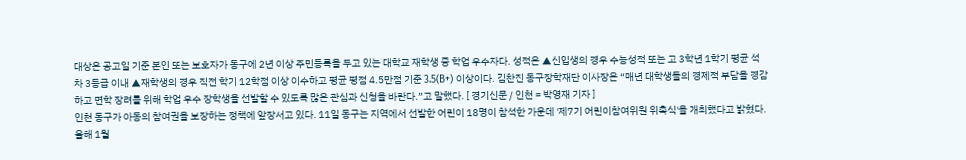대상은 공고일 기준 본인 또는 보호자가 동구에 2년 이상 주민등록을 두고 있는 대학교 재학생 중 학업 우수자다. 성적은 ▲신입생의 경우 수능성적 또는 고 3학년 1학기 평균 석차 3등급 이내 ▲재학생의 경우 직전 학기 12학점 이상 이수하고 평균 평점 4.5만점 기준 3.5(B+) 이상이다. 김찬진 동구장학재단 이사장은 “매년 대학생들의 경제적 부담을 경감하고 면학 장려를 위해 학업 우수 장학생을 선발할 수 있도록 많은 관심과 신청을 바란다.”고 말했다. [ 경기신문 / 인천 = 박영재 기자 ]
인천 동구가 아동의 참여권을 보장하는 정책에 앞장서고 있다. 11일 동구는 지역에서 선발한 어린이 18명이 참석한 가운데 '제7기 어린이참여위원 위촉식'을 개최했다고 밝혔다. 올해 1월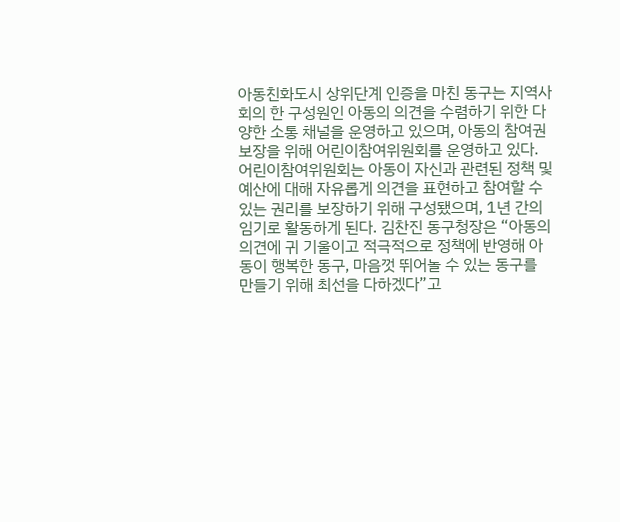아동친화도시 상위단계 인증을 마친 동구는 지역사회의 한 구성원인 아동의 의견을 수렴하기 위한 다양한 소통 채널을 운영하고 있으며, 아동의 참여권 보장을 위해 어린이참여위원회를 운영하고 있다. 어린이참여위원회는 아동이 자신과 관련된 정책 및 예산에 대해 자유롭게 의견을 표현하고 참여할 수 있는 권리를 보장하기 위해 구성됐으며, 1년 간의 임기로 활동하게 된다. 김찬진 동구청장은 “아동의 의견에 귀 기울이고 적극적으로 정책에 반영해 아동이 행복한 동구, 마음껏 뛰어놀 수 있는 동구를 만들기 위해 최선을 다하겠다”고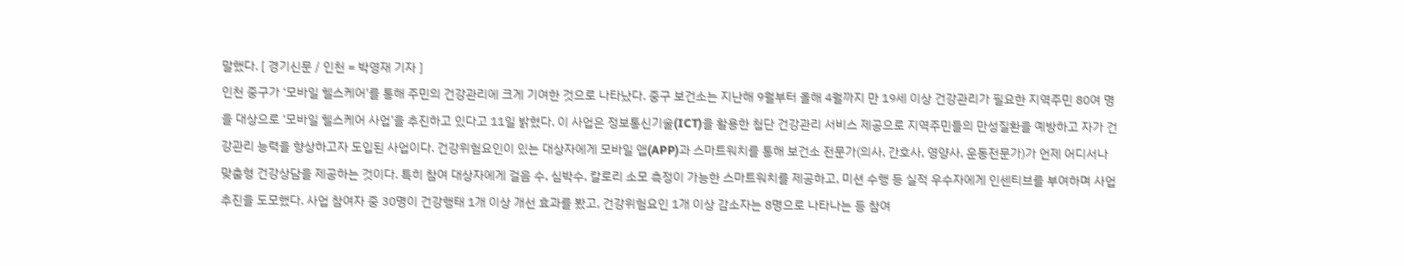말했다. [ 경기신문 / 인천 = 박영재 기자 ]
인천 중구가 ‘모바일 헬스케어'를 통해 주민의 건강관리에 크게 기여한 것으로 나타났다. 중구 보건소는 지난해 9월부터 올해 4월까지 만 19세 이상 건강관리가 필요한 지역주민 80여 명을 대상으로 ‘모바일 헬스케어 사업’을 추진하고 있다고 11일 밝혔다. 이 사업은 정보통신기술(ICT)을 활용한 첨단 건강관리 서비스 제공으로 지역주민들의 만성질환을 예방하고 자가 건강관리 능력을 향상하고자 도입된 사업이다. 건강위험요인이 있는 대상자에게 모바일 앱(APP)과 스마트워치를 통해 보건소 전문가(의사, 간호사, 영양사, 운동전문가)가 언제 어디서나 맞춤형 건강상담을 제공하는 것이다. 특히 참여 대상자에게 걸음 수, 심박수, 칼로리 소모 측정이 가능한 스마트워치를 제공하고, 미션 수행 등 실적 우수자에게 인센티브를 부여하며 사업 추진을 도모했다. 사업 참여자 중 30명이 건강행태 1개 이상 개선 효과를 봤고, 건강위험요인 1개 이상 감소자는 8명으로 나타나는 등 참여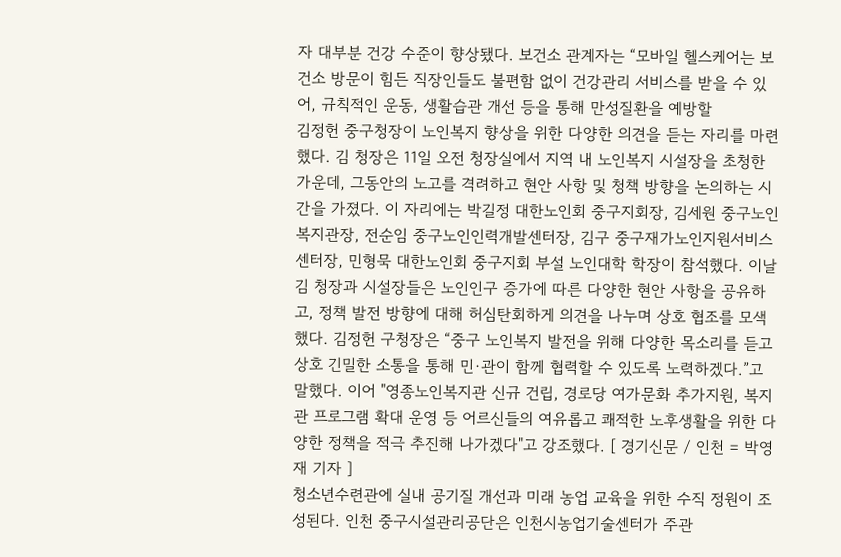자 대부분 건강 수준이 향상됐다. 보건소 관계자는 “모바일 헬스케어는 보건소 방문이 힘든 직장인들도 불편함 없이 건강관리 서비스를 받을 수 있어, 규칙적인 운동, 생활습관 개선 등을 통해 만성질환을 예방할
김정헌 중구청장이 노인복지 향상을 위한 다양한 의견을 듣는 자리를 마련했다. 김 청장은 11일 오전 청장실에서 지역 내 노인복지 시설장을 초청한 가운데, 그동안의 노고를 격려하고 현안 사항 및 청책 방향을 논의하는 시간을 가졌다. 이 자리에는 박길정 대한노인회 중구지회장, 김세원 중구노인복지관장, 전순임 중구노인인력개발센터장, 김구 중구재가노인지원서비스센터장, 민형묵 대한노인회 중구지회 부설 노인대학 학장이 참석했다. 이날 김 청장과 시설장들은 노인인구 증가에 따른 다양한 현안 사항을 공유하고, 정책 발전 방향에 대해 허심탄회하게 의견을 나누며 상호 협조를 모색했다. 김정헌 구청장은 “중구 노인복지 발전을 위해 다양한 목소리를 듣고 상호 긴밀한 소통을 통해 민·관이 함께 협력할 수 있도록 노력하겠다.”고 말했다. 이어 "영종노인복지관 신규 건립, 경로당 여가문화 추가지원, 복지관 프로그램 확대 운영 등 어르신들의 여유롭고 쾌적한 노후생활을 위한 다양한 정책을 적극 추진해 나가겠다"고 강조했다. [ 경기신문 / 인천 = 박영재 기자 ]
청소년수련관에 실내 공기질 개선과 미래 농업 교육을 위한 수직 정원이 조성된다. 인천 중구시설관리공단은 인천시농업기술센터가 주관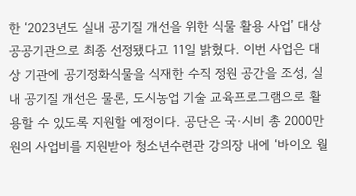한 ‘2023년도 실내 공기질 개선을 위한 식물 활용 사업’ 대상 공공기관으로 최종 선정됐다고 11일 밝혔다. 이번 사업은 대상 기관에 공기정화식물을 식재한 수직 정원 공간을 조성, 실내 공기질 개선은 물론, 도시농업 기술 교육프로그램으로 활용할 수 있도록 지원할 예정이다. 공단은 국·시비 총 2000만 원의 사업비를 지원받아 청소년수련관 강의장 내에 ‘바이오 월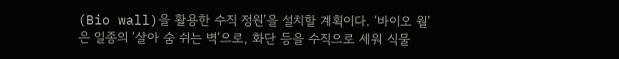(Bio wall)을 활용한 수직 정원’을 설치할 계획이다. ‘바이오 월’은 일종의 ‘살아 숨 쉬는 벽’으로, 화단 등을 수직으로 세워 식물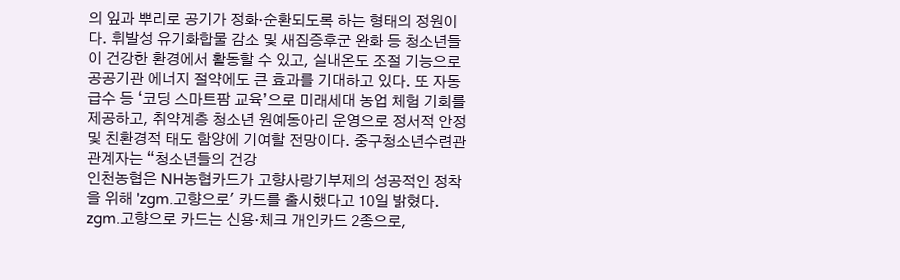의 잎과 뿌리로 공기가 정화·순환되도록 하는 형태의 정원이다. 휘발성 유기화합물 감소 및 새집증후군 완화 등 청소년들이 건강한 환경에서 활동할 수 있고, 실내온도 조절 기능으로 공공기관 에너지 절약에도 큰 효과를 기대하고 있다. 또 자동급수 등 ‘코딩 스마트팜 교육’으로 미래세대 농업 체험 기회를 제공하고, 취약계층 청소년 원예동아리 운영으로 정서적 안정 및 친환경적 태도 함양에 기여할 전망이다. 중구청소년수련관 관계자는 “청소년들의 건강
인천농협은 NH농협카드가 고향사랑기부제의 성공적인 정착을 위해 'zgm.고향으로' 카드를 출시했다고 10일 밝혔다. zgm.고향으로 카드는 신용·체크 개인카드 2종으로,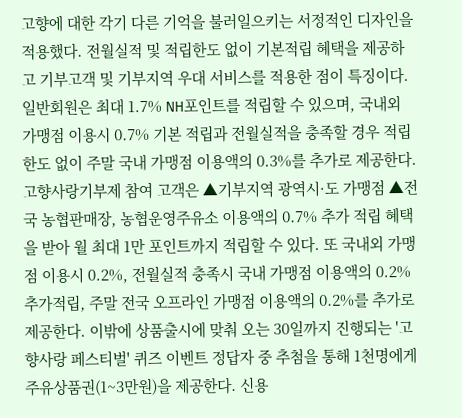고향에 대한 각기 다른 기억을 불러일으키는 서정적인 디자인을 적용했다. 전월실적 및 적립한도 없이 기본적립 혜택을 제공하고 기부고객 및 기부지역 우대 서비스를 적용한 점이 특징이다. 일반회원은 최대 1.7% NH포인트를 적립할 수 있으며, 국내외 가맹점 이용시 0.7% 기본 적립과 전월실적을 충족할 경우 적립한도 없이 주말 국내 가맹점 이용액의 0.3%를 추가로 제공한다. 고향사랑기부제 참여 고객은 ▲기부지역 광역시·도 가맹점 ▲전국 농협판매장, 농협운영주유소 이용액의 0.7% 추가 적립 혜택을 받아 월 최대 1만 포인트까지 적립할 수 있다. 또 국내외 가맹점 이용시 0.2%, 전월실적 충족시 국내 가맹점 이용액의 0.2% 추가적립, 주말 전국 오프라인 가맹점 이용액의 0.2%를 추가로 제공한다. 이밖에 상품출시에 맞춰 오는 30일까지 진행되는 '고향사랑 페스티벌' 퀴즈 이벤트 정답자 중 추첨을 통해 1천명에게 주유상품권(1~3만원)을 제공한다. 신용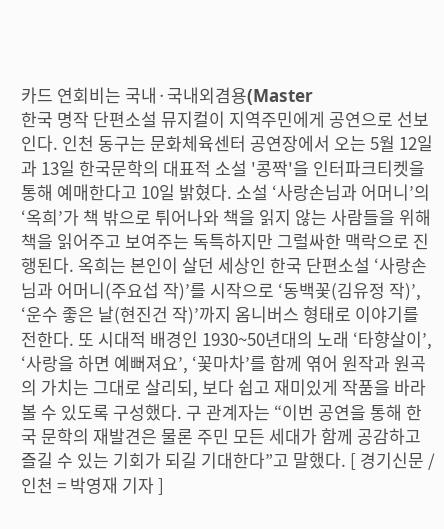카드 연회비는 국내·국내외겸용(Master
한국 명작 단편소설 뮤지컬이 지역주민에게 공연으로 선보인다. 인천 동구는 문화체육센터 공연장에서 오는 5월 12일과 13일 한국문학의 대표적 소설 '콩짝'을 인터파크티켓을 통해 예매한다고 10일 밝혔다. 소설 ‘사랑손님과 어머니’의 ‘옥희’가 책 밖으로 튀어나와 책을 읽지 않는 사람들을 위해 책을 읽어주고 보여주는 독특하지만 그럴싸한 맥락으로 진행된다. 옥희는 본인이 살던 세상인 한국 단편소설 ‘사랑손님과 어머니(주요섭 작)’를 시작으로 ‘동백꽃(김유정 작)’, ‘운수 좋은 날(현진건 작)’까지 옴니버스 형태로 이야기를 전한다. 또 시대적 배경인 1930~50년대의 노래 ‘타향살이’, ‘사랑을 하면 예뻐져요’, ‘꽃마차’를 함께 엮어 원작과 원곡의 가치는 그대로 살리되, 보다 쉽고 재미있게 작품을 바라볼 수 있도록 구성했다. 구 관계자는 “이번 공연을 통해 한국 문학의 재발견은 물론 주민 모든 세대가 함께 공감하고 즐길 수 있는 기회가 되길 기대한다”고 말했다. [ 경기신문 / 인천 = 박영재 기자 ]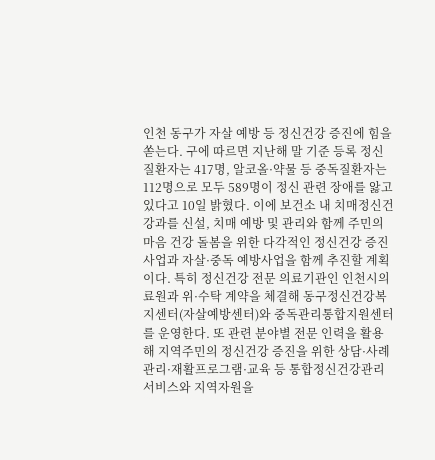인천 동구가 자살 예방 등 정신건강 증진에 힘을 쏟는다. 구에 따르면 지난해 말 기준 등록 정신질환자는 417명, 알코올·약물 등 중독질환자는 112명으로 모두 589명이 정신 관련 장애를 앓고 있다고 10일 밝혔다. 이에 보건소 내 치매정신건강과를 신설, 치매 예방 및 관리와 함께 주민의 마음 건강 돌봄을 위한 다각적인 정신건강 증진 사업과 자살·중독 예방사업을 함께 추진할 계획이다. 특히 정신건강 전문 의료기관인 인천시의료원과 위·수탁 계약을 체결해 동구정신건강복지센터(자살예방센터)와 중독관리통합지원센터를 운영한다. 또 관련 분야별 전문 인력을 활용해 지역주민의 정신건강 증진을 위한 상담·사례관리·재활프로그램·교육 등 통합정신건강관리 서비스와 지역자원을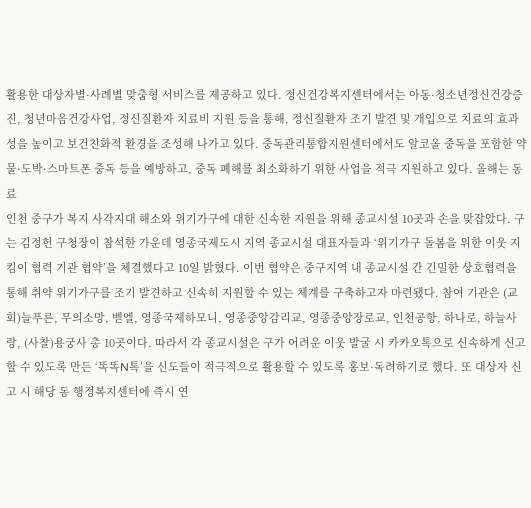활용한 대상자별·사례별 맞춤형 서비스를 제공하고 있다. 정신건강복지센터에서는 아동·청소년정신건강증진, 청년마음건강사업, 정신질환자 치료비 지원 등을 통해, 정신질환자 조기 발견 및 개입으로 치료의 효과성을 높이고 보건친화적 환경을 조성해 나가고 있다. 중독관리통합지원센터에서도 알코올 중독을 포함한 약물·도박·스마트폰 중독 등을 예방하고, 중독 폐해를 최소화하기 위한 사업을 적극 지원하고 있다. 올해는 동료
인천 중구가 복지 사각지대 해소와 위기가구에 대한 신속한 지원을 위해 종교시설 10곳과 손을 맞잡았다. 구는 김정헌 구청장이 참석한 가운데 영종국제도시 지역 종교시설 대표자들과 ‘위기가구 돌봄을 위한 이웃 지킴이 협력 기관 협약’을 체결했다고 10일 밝혔다. 이번 협약은 중구지역 내 종교시설 간 긴밀한 상호협력을 통해 취약 위기가구를 조기 발견하고 신속히 지원할 수 있는 체계를 구축하고자 마련됐다. 참여 기관은 (교회)늘푸른, 무의소망, 벧엘, 영종국제하모니, 영종중앙감리교, 영종중앙장로교, 인천공항, 하나로, 하늘사랑, (사찰)용궁사 총 10곳이다. 따라서 각 종교시설은 구가 어려운 이웃 발굴 시 카카오톡으로 신속하게 신고할 수 있도록 만든 ‘똑똑N톡’을 신도들이 적극적으로 활용할 수 있도록 홍보·독려하기로 했다. 또 대상자 신고 시 해당 동 행정복지센터에 즉시 연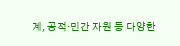계, 공적·민간 자원 등 다양한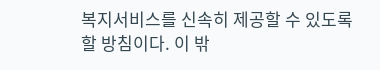복지서비스를 신속히 제공할 수 있도록 할 방침이다. 이 밖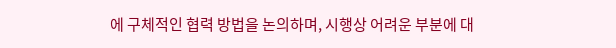에 구체적인 협력 방법을 논의하며, 시행상 어려운 부분에 대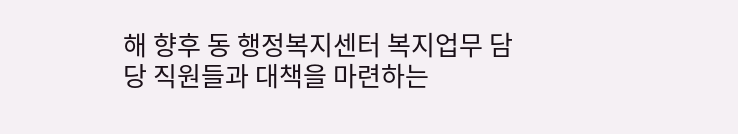해 향후 동 행정복지센터 복지업무 담당 직원들과 대책을 마련하는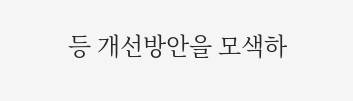등 개선방안을 모색하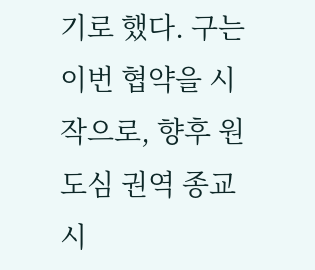기로 했다. 구는 이번 협약을 시작으로, 향후 원도심 권역 종교시